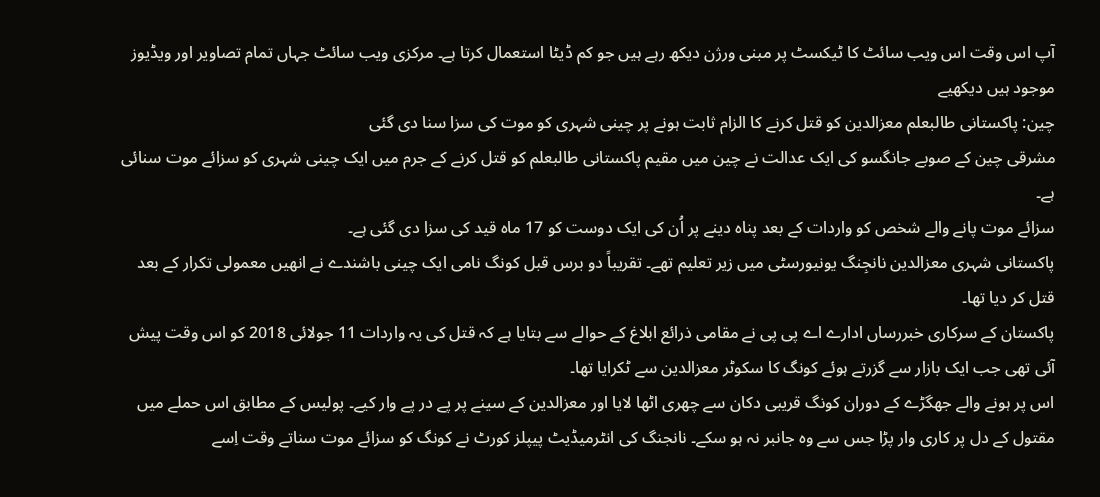آپ اس وقت اس ویب سائٹ کا ٹیکسٹ پر مبنی ورژن دیکھ رہے ہیں جو کم ڈیٹا استعمال کرتا ہے۔ مرکزی ویب سائٹ جہاں تمام تصاویر اور ویڈیوز موجود ہیں دیکھیے
چین: پاکستانی طالبعلم معزالدین کو قتل کرنے کا الزام ثابت ہونے پر چینی شہری کو موت کی سزا سنا دی گئی
مشرقی چین کے صوبے جانگسو کی ایک عدالت نے چین میں مقیم پاکستانی طالبعلم کو قتل کرنے کے جرم میں ایک چینی شہری کو سزائے موت سنائی ہے۔
سزائے موت پانے والے شخص کو واردات کے بعد پناہ دینے پر اُن کی ایک دوست کو 17 ماہ قید کی سزا دی گئی ہے۔
پاکستانی شہری معزالدین نانجِنگ یونیورسٹی میں زیر تعلیم تھے۔ تقریباً دو برس قبل کونگ نامی ایک چینی باشندے نے انھیں معمولی تکرار کے بعد قتل کر دیا تھا۔
پاکستان کے سرکاری خبررساں ادارے اے پی پی نے مقامی ذرائع ابلاغ کے حوالے سے بتایا ہے کہ قتل کی یہ واردات 11 جولائی 2018 کو اس وقت پیش آئی تھی جب ایک بازار سے گزرتے ہوئے کونگ کا سکوٹر معزالدین سے ٹکرایا تھا۔
اس پر ہونے والے جھگڑے کے دوران کونگ قریبی دکان سے چھری اٹھا لایا اور معزالدین کے سینے پر پے در پے وار کیے۔ پولیس کے مطابق اس حملے میں مقتول کے دل پر کاری وار پڑا جس سے وہ جانبر نہ ہو سکے۔ نانجنگ کی انٹرمیڈیٹ پیپلز کورٹ نے کونگ کو سزائے موت سناتے وقت اِسے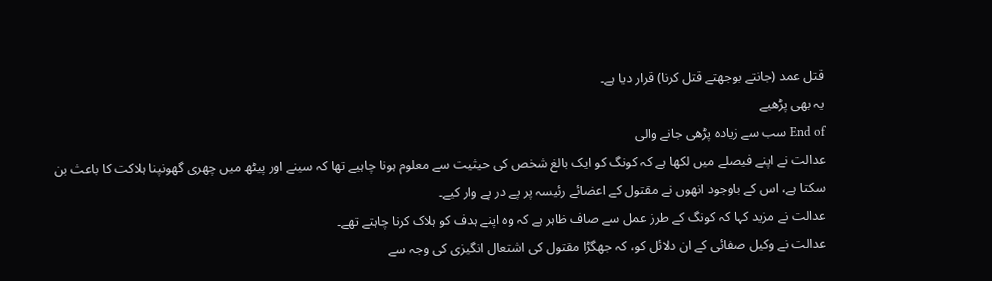قتل عمد (جانتے بوجھتے قتل کرنا) قرار دیا ہے۔
یہ بھی پڑھیے
End of سب سے زیادہ پڑھی جانے والی
عدالت نے اپنے فیصلے میں لکھا ہے کہ کونگ کو ایک بالغ شخص کی حیثیت سے معلوم ہونا چاہیے تھا کہ سینے اور پیٹھ میں چھری گھونپنا ہلاکت کا باعث بن سکتا ہے، اس کے باوجود انھوں نے مقتول کے اعضائے رئیسہ پر پے در پے وار کیے۔
عدالت نے مزید کہا کہ کونگ کے طرز عمل سے صاف ظاہر ہے کہ وہ اپنے ہدف کو ہلاک کرنا چاہتے تھے۔
عدالت نے وکیل صفائی کے ان دلائل کو، کہ جھگڑا مقتول کی اشتعال انگیزی کی وجہ سے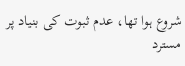شروع ہوا تھا، عدم ثبوت کی بنیاد پر مسترد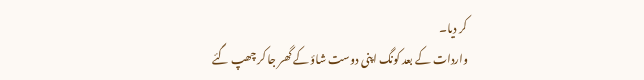کر دیا۔
واردات کے بعد کونگ اپنی دوست شاؤ کے گھر جا کر چھپ گئے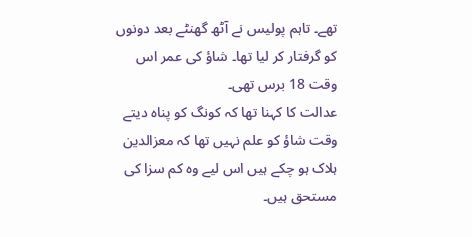تھے۔ تاہم پولیس نے آٹھ گھنٹے بعد دونوں کو گرفتار کر لیا تھا۔ شاؤ کی عمر اس وقت 18 برس تھی۔
عدالت کا کہنا تھا کہ کونگ کو پناہ دیتے وقت شاؤ کو علم نہیں تھا کہ معزالدین ہلاک ہو چکے ہیں اس لیے وہ کم سزا کی مستحق ہیں۔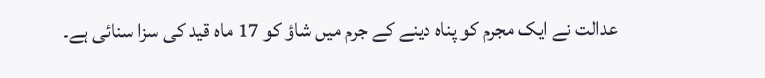عدالت نے ایک مجرم کو پناہ دینے کے جرم میں شاؤ کو 17 ماہ قید کی سزا سنائی ہے۔